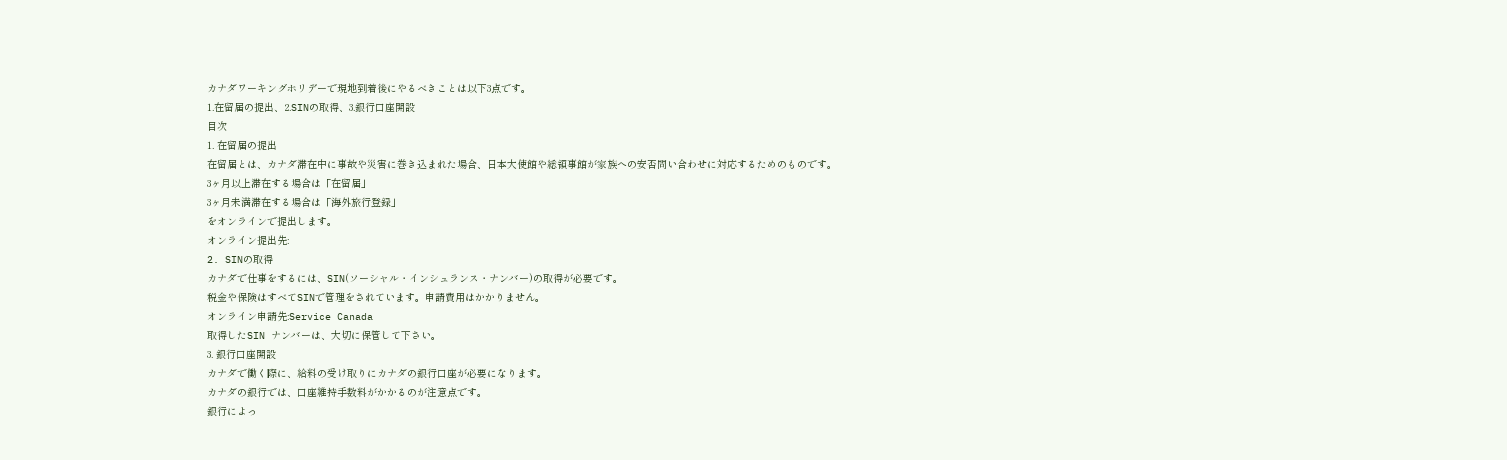カナダワーキングホリデーで現地到着後にやるべきことは以下3点です。
1.在留届の提出、2.SINの取得、3.銀行口座開設
目次
1. 在留届の提出
在留届とは、カナダ滞在中に事故や災害に巻き込まれた場合、日本大使館や総領事館が家族への安否問い合わせに対応するためのものです。
3ヶ月以上滞在する場合は「在留届」
3ヶ月未満滞在する場合は「海外旅行登録」
をオンラインで提出します。
オンライン提出先:
2. SINの取得
カナダで仕事をするには、SIN(ソーシャル・インシュランス・ナンバー)の取得が必要です。
税金や保険はすべてSINで管理をされています。申請費用はかかりません。
オンライン申請先:Service Canada
取得したSIN ナンバーは、大切に保管して下さい。
3. 銀行口座開設
カナダで働く際に、給料の受け取りにカナダの銀行口座が必要になります。
カナダの銀行では、口座維持手数料がかかるのが注意点です。
銀行によっ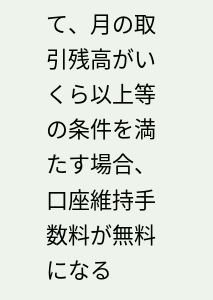て、月の取引残高がいくら以上等の条件を満たす場合、口座維持手数料が無料になる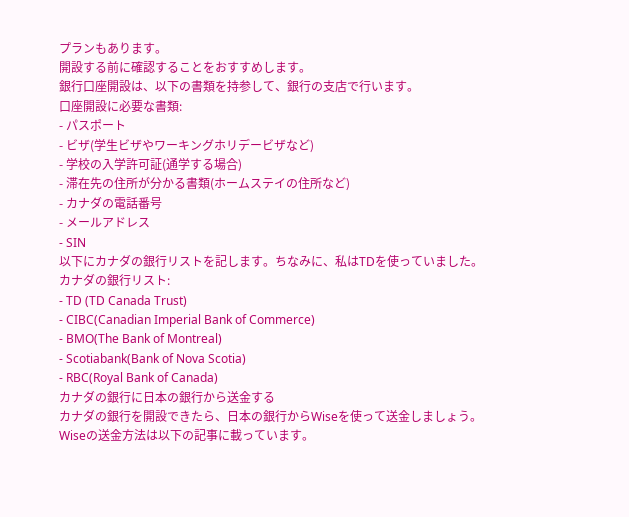プランもあります。
開設する前に確認することをおすすめします。
銀行口座開設は、以下の書類を持参して、銀行の支店で行います。
口座開設に必要な書類:
- パスポート
- ビザ(学生ビザやワーキングホリデービザなど)
- 学校の入学許可証(通学する場合)
- 滞在先の住所が分かる書類(ホームステイの住所など)
- カナダの電話番号
- メールアドレス
- SIN
以下にカナダの銀行リストを記します。ちなみに、私はTDを使っていました。
カナダの銀行リスト:
- TD (TD Canada Trust)
- CIBC(Canadian Imperial Bank of Commerce)
- BMO(The Bank of Montreal)
- Scotiabank(Bank of Nova Scotia)
- RBC(Royal Bank of Canada)
カナダの銀行に日本の銀行から送金する
カナダの銀行を開設できたら、日本の銀行からWiseを使って送金しましょう。Wiseの送金方法は以下の記事に載っています。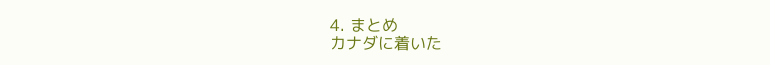4. まとめ
カナダに着いた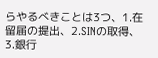らやるべきことは3つ、1.在留届の提出、2.SINの取得、3.銀行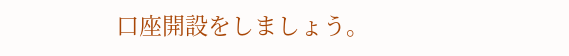口座開設をしましょう。